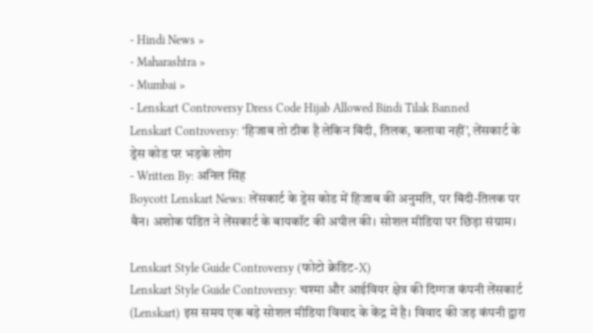- Hindi News »
- Maharashtra »
- Mumbai »
- Lenskart Controversy Dress Code Hijab Allowed Bindi Tilak Banned
Lenskart Controversy: ‘हिजाब तो ठीक है लेकिन बिंदी, तिलक, कलावा नहीं’, लेंसकार्ट के ड्रेस कोड पर भड़के लोग
- Written By: अनिल सिंह
Boycott Lenskart News: लेंसकार्ट के ड्रेस कोड में हिजाब की अनुमति, पर बिंदी-तिलक पर बैन। अशोक पंडित ने लेंसकार्ट के बायकॉट की अपील की। सोशल मीडिया पर छिड़ा संग्राम।

Lenskart Style Guide Controversy (फोटो क्रेडिट-X)
Lenskart Style Guide Controversy: चश्मा और आईवियर क्षेत्र की दिग्गज कंपनी लेंसकार्ट (Lenskart) इस समय एक बड़े सोशल मीडिया विवाद के केंद्र में है। विवाद की जड़ कंपनी द्वारा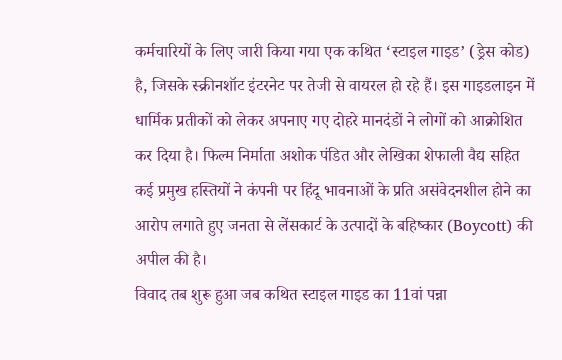कर्मचारियों के लिए जारी किया गया एक कथित ‘स्टाइल गाइड’ (ड्रेस कोड) है, जिसके स्क्रीनशॉट इंटरनेट पर तेजी से वायरल हो रहे हैं। इस गाइडलाइन में धार्मिक प्रतीकों को लेकर अपनाए गए दोहरे मानदंडों ने लोगों को आक्रोशित कर दिया है। फिल्म निर्माता अशोक पंडित और लेखिका शेफाली वैद्य सहित कई प्रमुख हस्तियों ने कंपनी पर हिंदू भावनाओं के प्रति असंवेदनशील होने का आरोप लगाते हुए जनता से लेंसकार्ट के उत्पादों के बहिष्कार (Boycott) की अपील की है।
विवाद तब शुरू हुआ जब कथित स्टाइल गाइड का 11वां पन्ना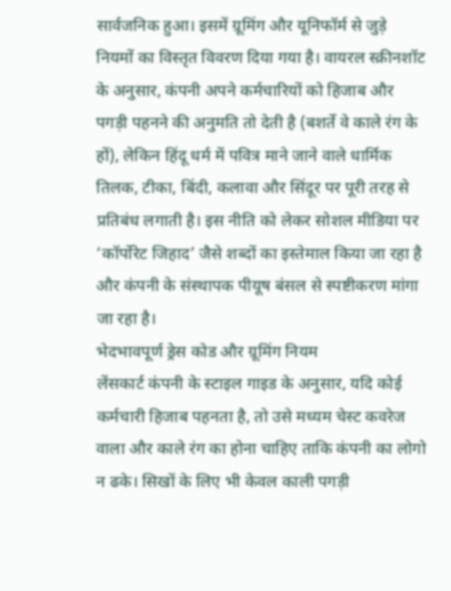सार्वजनिक हुआ। इसमें ग्रूमिंग और यूनिफॉर्म से जुड़े नियमों का विस्तृत विवरण दिया गया है। वायरल स्क्रीनशॉट के अनुसार, कंपनी अपने कर्मचारियों को हिजाब और पगड़ी पहनने की अनुमति तो देती है (बशर्ते वे काले रंग के हों), लेकिन हिंदू धर्म में पवित्र माने जाने वाले धार्मिक तिलक, टीका, बिंदी, कलावा और सिंदूर पर पूरी तरह से प्रतिबंध लगाती है। इस नीति को लेकर सोशल मीडिया पर ‘कॉर्पोरेट जिहाद’ जैसे शब्दों का इस्तेमाल किया जा रहा है और कंपनी के संस्थापक पीयूष बंसल से स्पष्टीकरण मांगा जा रहा है।
भेदभावपूर्ण ड्रेस कोड और ग्रूमिंग नियम
लेंसकार्ट कंपनी के स्टाइल गाइड के अनुसार, यदि कोई कर्मचारी हिजाब पहनता है, तो उसे मध्यम चेस्ट कवरेज वाला और काले रंग का होना चाहिए ताकि कंपनी का लोगो न ढके। सिखों के लिए भी केवल काली पगड़ी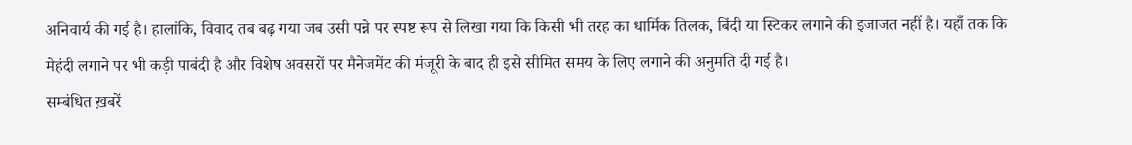अनिवार्य की गई है। हालांकि, विवाद तब बढ़ गया जब उसी पन्ने पर स्पष्ट रूप से लिखा गया कि किसी भी तरह का धार्मिक तिलक, बिंदी या स्टिकर लगाने की इजाजत नहीं है। यहाँ तक कि मेहंदी लगाने पर भी कड़ी पाबंदी है और विशेष अवसरों पर मैनेजमेंट की मंजूरी के बाद ही इसे सीमित समय के लिए लगाने की अनुमति दी गई है।
सम्बंधित ख़बरें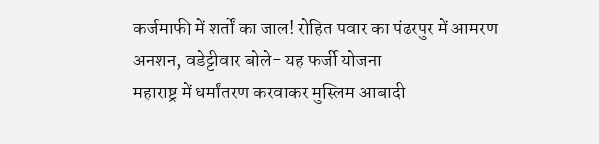कर्जमाफी में शर्तों का जाल! रोहित पवार का पंढरपुर में आमरण अनशन, वडेट्टीवार बोले- यह फर्जी योजना
महाराष्ट्र में धर्मांतरण करवाकर मुस्लिम आबादी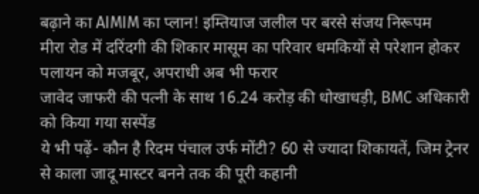बढ़ाने का AIMIM का प्लान! इम्तियाज जलील पर बरसे संजय निरूपम
मीरा रोड में दरिंदगी की शिकार मासूम का परिवार धमकियों से परेशान होकर पलायन को मजबूर, अपराधी अब भी फरार
जावेद जाफरी की पत्नी के साथ 16.24 करोड़ की धोखाधड़ी, BMC अधिकारी को किया गया सस्पेंड
ये भी पढ़ें- कौन है रिदम पंचाल उर्फ मोंटी? 60 से ज्यादा शिकायतें, जिम ट्रेनर से काला जादू मास्टर बनने तक की पूरी कहानी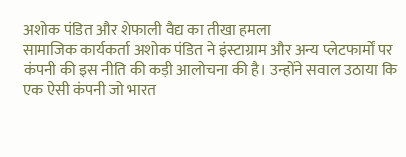अशोक पंडित और शेफाली वैद्य का तीखा हमला
सामाजिक कार्यकर्ता अशोक पंडित ने इंस्टाग्राम और अन्य प्लेटफार्मों पर कंपनी की इस नीति की कड़ी आलोचना की है। उन्होंने सवाल उठाया कि एक ऐसी कंपनी जो भारत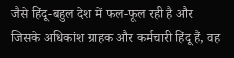जैसे हिंदू-बहुल देश में फल-फूल रही है और जिसके अधिकांश ग्राहक और कर्मचारी हिंदू हैं, वह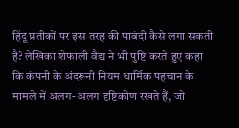हिंदू प्रतीकों पर इस तरह की पाबंदी कैसे लगा सकती है? लेखिका शेफाली वैद्य ने भी पुष्टि करते हुए कहा कि कंपनी के अंदरूनी नियम धार्मिक पहचान के मामले में अलग-अलग दृष्टिकोण रखते हैं, जो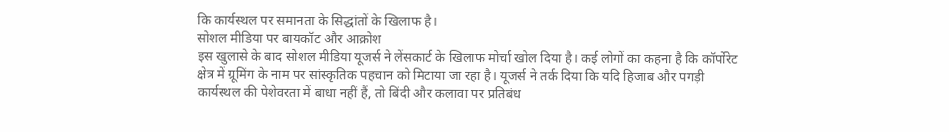कि कार्यस्थल पर समानता के सिद्धांतों के खिलाफ है।
सोशल मीडिया पर बायकॉट और आक्रोश
इस खुलासे के बाद सोशल मीडिया यूजर्स ने लेंसकार्ट के खिलाफ मोर्चा खोल दिया है। कई लोगों का कहना है कि कॉर्पोरेट क्षेत्र में ग्रूमिंग के नाम पर सांस्कृतिक पहचान को मिटाया जा रहा है। यूजर्स ने तर्क दिया कि यदि हिजाब और पगड़ी कार्यस्थल की पेशेवरता में बाधा नहीं हैं, तो बिंदी और कलावा पर प्रतिबंध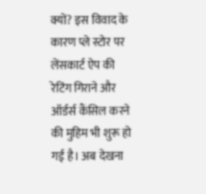क्यों? इस विवाद के कारण प्ले स्टोर पर लेंसकार्ट ऐप की रेटिंग गिराने और ऑर्डर्स कैंसिल करने की मुहिम भी शुरू हो गई है। अब देखना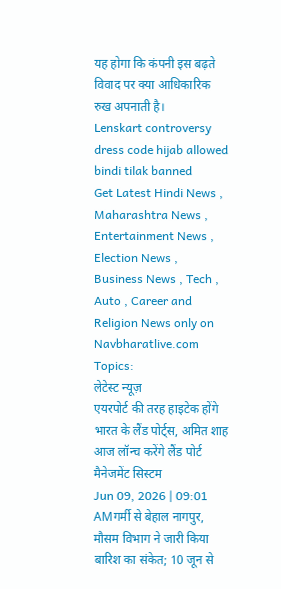यह होगा कि कंपनी इस बढ़ते विवाद पर क्या आधिकारिक रुख अपनाती है।
Lenskart controversy dress code hijab allowed bindi tilak banned
Get Latest Hindi News , Maharashtra News , Entertainment News , Election News , Business News , Tech , Auto , Career and Religion News only on Navbharatlive.com
Topics:
लेटेस्ट न्यूज़
एयरपोर्ट की तरह हाइटेक होंगे भारत के लैंड पोर्ट्स, अमित शाह आज लॉन्च करेंगे लैंड पोर्ट मैनेजमेंट सिस्टम
Jun 09, 2026 | 09:01 AMगर्मी से बेहाल नागपुर, मौसम विभाग ने जारी किया बारिश का संकेत; 10 जून से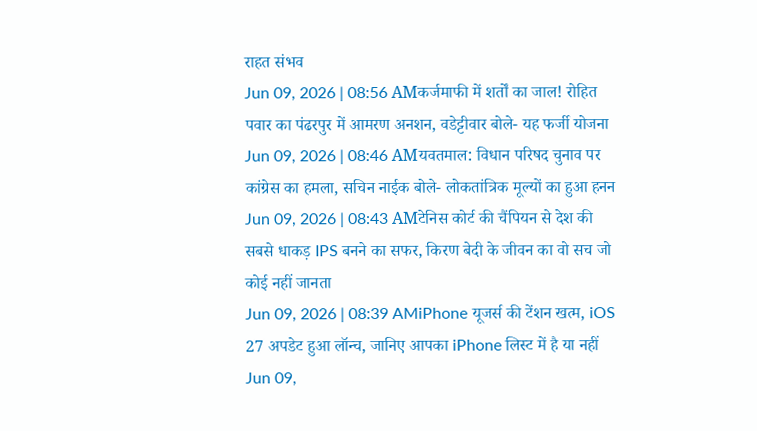राहत संभव
Jun 09, 2026 | 08:56 AMकर्जमाफी में शर्तों का जाल! रोहित पवार का पंढरपुर में आमरण अनशन, वडेट्टीवार बोले- यह फर्जी योजना
Jun 09, 2026 | 08:46 AMयवतमाल: विधान परिषद चुनाव पर कांग्रेस का हमला, सचिन नाईक बोले- लोकतांत्रिक मूल्यों का हुआ हनन
Jun 09, 2026 | 08:43 AMटेनिस कोर्ट की चैंपियन से देश की सबसे धाकड़ IPS बनने का सफर, किरण बेदी के जीवन का वो सच जो कोई नहीं जानता
Jun 09, 2026 | 08:39 AMiPhone यूजर्स की टेंशन खत्म, iOS 27 अपडेट हुआ लॉन्च, जानिए आपका iPhone लिस्ट में है या नहीं
Jun 09,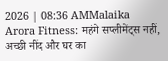2026 | 08:36 AMMalaika Arora Fitness: महंगे सप्लीमेंट्स नहीं, अच्छी नींद और घर का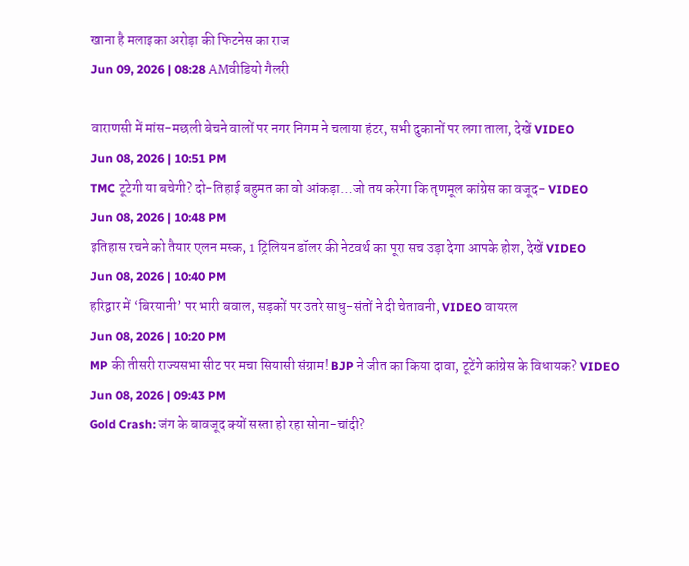खाना है मलाइका अरोड़ा की फिटनेस का राज
Jun 09, 2026 | 08:28 AMवीडियो गैलरी

वाराणसी में मांस-मछली बेचने वालों पर नगर निगम ने चलाया हंटर, सभी दुकानों पर लगा ताला, देखें VIDEO
Jun 08, 2026 | 10:51 PM
TMC टूटेगी या बचेगी? दो-तिहाई बहुमत का वो आंकड़ा…जो तय करेगा कि तृणमूल कांग्रेस का वजूद- VIDEO
Jun 08, 2026 | 10:48 PM
इतिहास रचने को तैयार एलन मस्क, 1 ट्रिलियन डॉलर की नेटवर्थ का पूरा सच उड़ा देगा आपके होश, देखें VIDEO
Jun 08, 2026 | 10:40 PM
हरिद्वार में ‘बिरयानी’ पर भारी बवाल, सड़कों पर उतरे साधु-संतों ने दी चेतावनी, VIDEO वायरल
Jun 08, 2026 | 10:20 PM
MP की तीसरी राज्यसभा सीट पर मचा सियासी संग्राम! BJP ने जीत का किया दावा, टूटेंगे कांग्रेस के विधायक? VIDEO
Jun 08, 2026 | 09:43 PM
Gold Crash: जंग के बावजूद क्यों सस्ता हो रहा सोना-चांदी?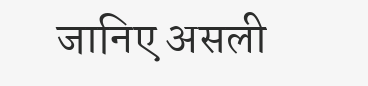जानिए असली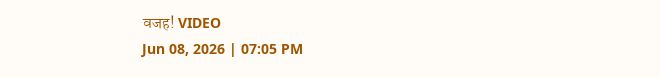वजह! VIDEO
Jun 08, 2026 | 07:05 PM